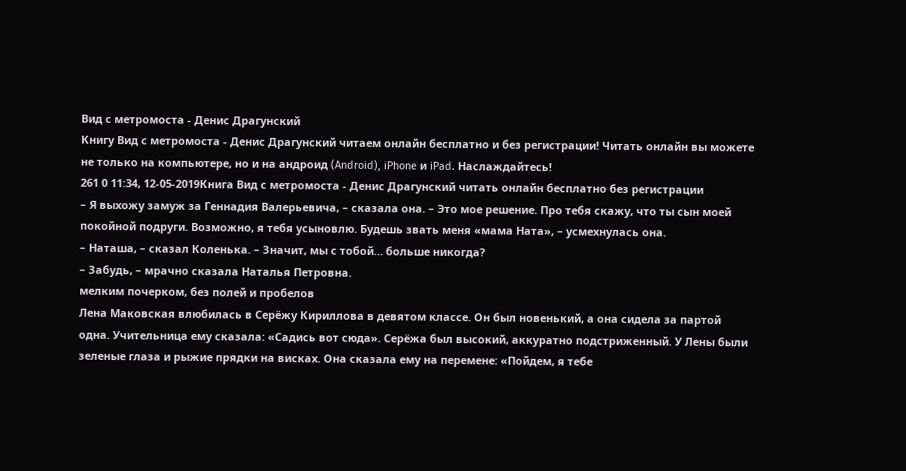Вид с метромоста - Денис Драгунский
Книгу Вид с метромоста - Денис Драгунский читаем онлайн бесплатно и без регистрации! Читать онлайн вы можете не только на компьютере, но и на андроид (Android), iPhone и iPad. Наслаждайтесь!
261 0 11:34, 12-05-2019Книга Вид с метромоста - Денис Драгунский читать онлайн бесплатно без регистрации
– Я выхожу замуж за Геннадия Валерьевича, – сказала она. – Это мое решение. Про тебя скажу, что ты сын моей покойной подруги. Возможно, я тебя усыновлю. Будешь звать меня «мама Ната», – усмехнулась она.
– Наташа, – сказал Коленька. – Значит, мы с тобой… больше никогда?
– Забудь, – мрачно сказала Наталья Петровна.
мелким почерком, без полей и пробелов
Лена Маковская влюбилась в Серёжу Кириллова в девятом классе. Он был новенький, а она сидела за партой одна. Учительница ему сказала: «Садись вот сюда». Серёжа был высокий, аккуратно подстриженный. У Лены были зеленые глаза и рыжие прядки на висках. Она сказала ему на перемене: «Пойдем, я тебе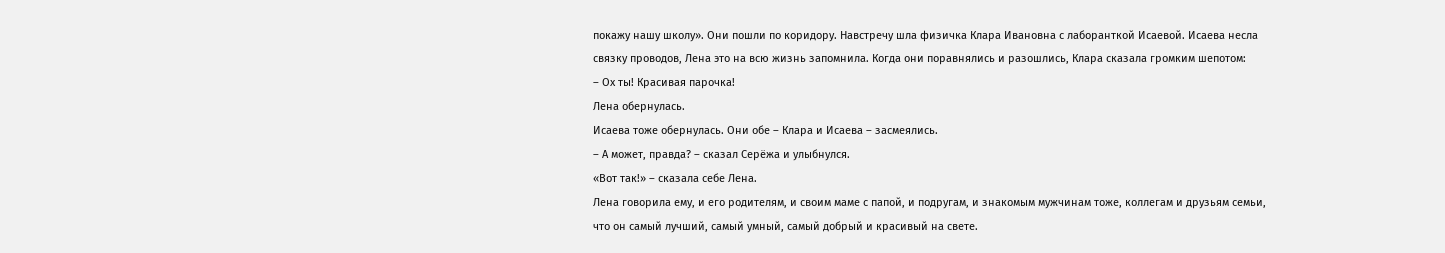покажу нашу школу». Они пошли по коридору. Навстречу шла физичка Клара Ивановна с лаборанткой Исаевой. Исаева несла связку проводов, Лена это на всю жизнь запомнила. Когда они поравнялись и разошлись, Клара сказала громким шепотом:
– Ох ты! Красивая парочка!
Лена обернулась.
Исаева тоже обернулась. Они обе – Клара и Исаева – засмеялись.
– А может, правда? – сказал Серёжа и улыбнулся.
«Вот так!» – сказала себе Лена.
Лена говорила ему, и его родителям, и своим маме с папой, и подругам, и знакомым мужчинам тоже, коллегам и друзьям семьи, что он самый лучший, самый умный, самый добрый и красивый на свете.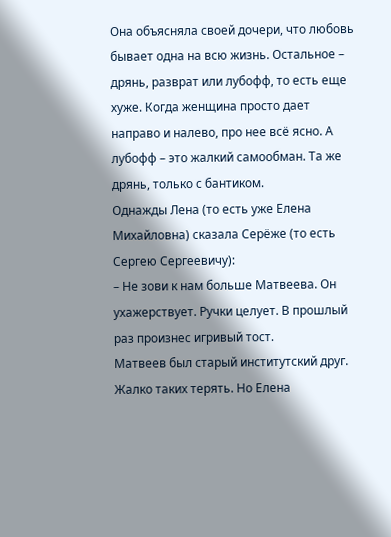Она объясняла своей дочери, что любовь бывает одна на всю жизнь. Остальное – дрянь, разврат или лубофф, то есть еще хуже. Когда женщина просто дает направо и налево, про нее всё ясно. А лубофф – это жалкий самообман. Та же дрянь, только с бантиком.
Однажды Лена (то есть уже Елена Михайловна) сказала Серёже (то есть Сергею Сергеевичу):
– Не зови к нам больше Матвеева. Он ухажерствует. Ручки целует. В прошлый раз произнес игривый тост.
Матвеев был старый институтский друг. Жалко таких терять. Но Елена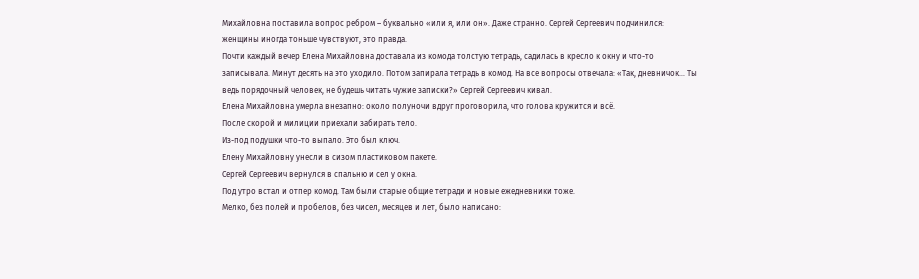Михайловна поставила вопрос ребром – буквально «или я, или он». Даже странно. Сергей Сергеевич подчинился: женщины иногда тоньше чувствуют, это правда.
Почти каждый вечер Елена Михайловна доставала из комода толстую тетрадь, садилась в кресло к окну и что-то записывала. Минут десять на это уходило. Потом запирала тетрадь в комод. На все вопросы отвечала: «Так, дневничок… Ты ведь порядочный человек, не будешь читать чужие записки?» Сергей Сергеевич кивал.
Елена Михайловна умерла внезапно: около полуночи вдруг проговорила, что голова кружится и всё.
После скорой и милиции приехали забирать тело.
Из-под подушки что-то выпало. Это был ключ.
Елену Михайловну унесли в сизом пластиковом пакете.
Сергей Сергеевич вернулся в спальню и сел у окна.
Под утро встал и отпер комод. Там были старые общие тетради и новые ежедневники тоже.
Мелко, без полей и пробелов, без чисел, месяцев и лет, было написано: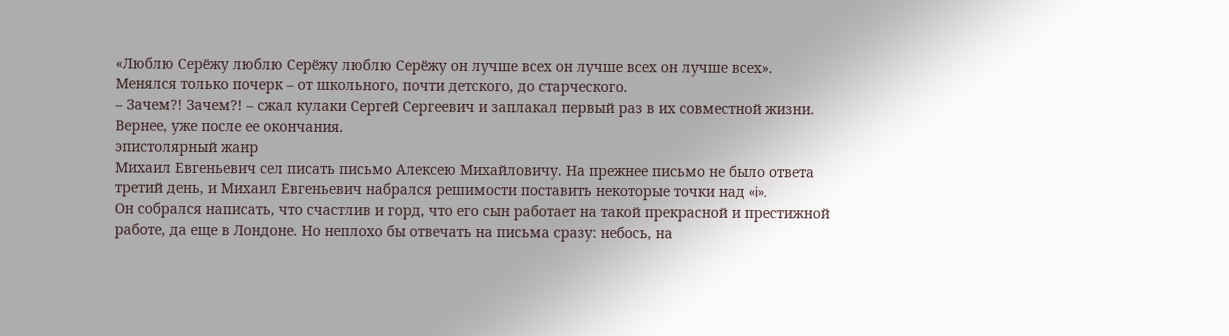«Люблю Серёжу люблю Серёжу люблю Серёжу он лучше всех он лучше всех он лучше всех».
Менялся только почерк – от школьного, почти детского, до старческого.
– Зачем?! Зачем?! – сжал кулаки Сергей Сергеевич и заплакал первый раз в их совместной жизни.
Вернее, уже после ее окончания.
эпистолярный жанр
Михаил Евгеньевич сел писать письмо Алексею Михайловичу. На прежнее письмо не было ответа третий день, и Михаил Евгеньевич набрался решимости поставить некоторые точки над «i».
Он собрался написать, что счастлив и горд, что его сын работает на такой прекрасной и престижной работе, да еще в Лондоне. Но неплохо бы отвечать на письма сразу: небось, на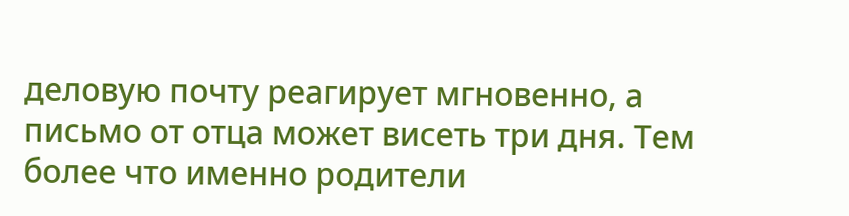деловую почту реагирует мгновенно, а письмо от отца может висеть три дня. Тем более что именно родители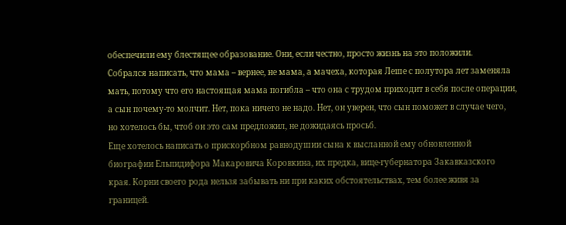обеспечили ему блестящее образование. Они, если честно, просто жизнь на это положили.
Собрался написать, что мама – вернее, не мама, а мачеха, которая Леше с полутора лет заменяла мать, потому что его настоящая мама погибла – что она с трудом приходит в себя после операции, а сын почему-то молчит. Нет, пока ничего не надо. Нет, он уверен, что сын поможет в случае чего, но хотелось бы, чтоб он это сам предложил, не дожидаясь просьб.
Еще хотелось написать о прискорбном равнодушии сына к высланной ему обновленной биографии Ельпидифора Макаровича Коровкина, их предка, вице-губернатора Закавказского края. Корни своего рода нельзя забывать ни при каких обстоятельствах, тем более живя за границей.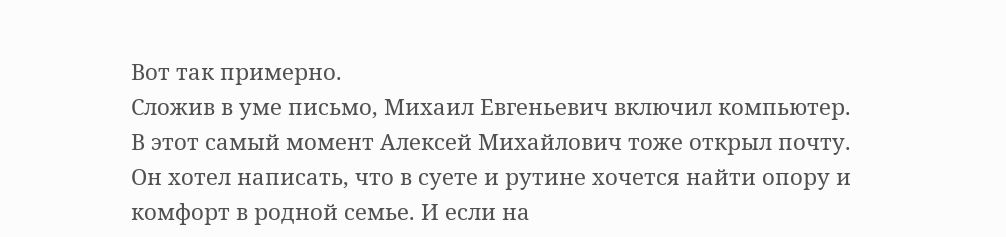Вот так примерно.
Сложив в уме письмо, Михаил Евгеньевич включил компьютер.
В этот самый момент Алексей Михайлович тоже открыл почту.
Он хотел написать, что в суете и рутине хочется найти опору и комфорт в родной семье. И если на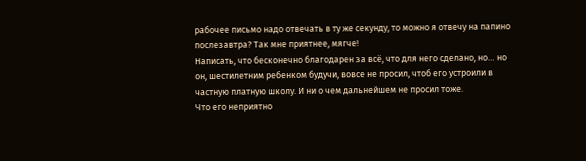рабочее письмо надо отвечать в ту же секунду, то можно я отвечу на папино послезавтра? Так мне приятнее, мягче!
Написать, что бесконечно благодарен за всё, что для него сделано, но… но он, шестилетним ребенком будучи, вовсе не просил, чтоб его устроили в частную платную школу. И ни о чем дальнейшем не просил тоже.
Что его неприятно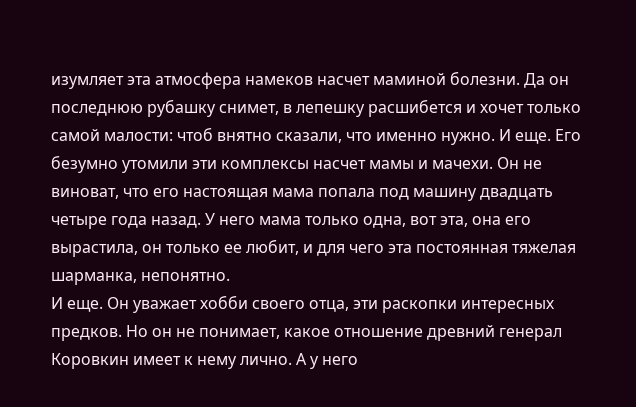изумляет эта атмосфера намеков насчет маминой болезни. Да он последнюю рубашку снимет, в лепешку расшибется и хочет только самой малости: чтоб внятно сказали, что именно нужно. И еще. Его безумно утомили эти комплексы насчет мамы и мачехи. Он не виноват, что его настоящая мама попала под машину двадцать четыре года назад. У него мама только одна, вот эта, она его вырастила, он только ее любит, и для чего эта постоянная тяжелая шарманка, непонятно.
И еще. Он уважает хобби своего отца, эти раскопки интересных предков. Но он не понимает, какое отношение древний генерал Коровкин имеет к нему лично. А у него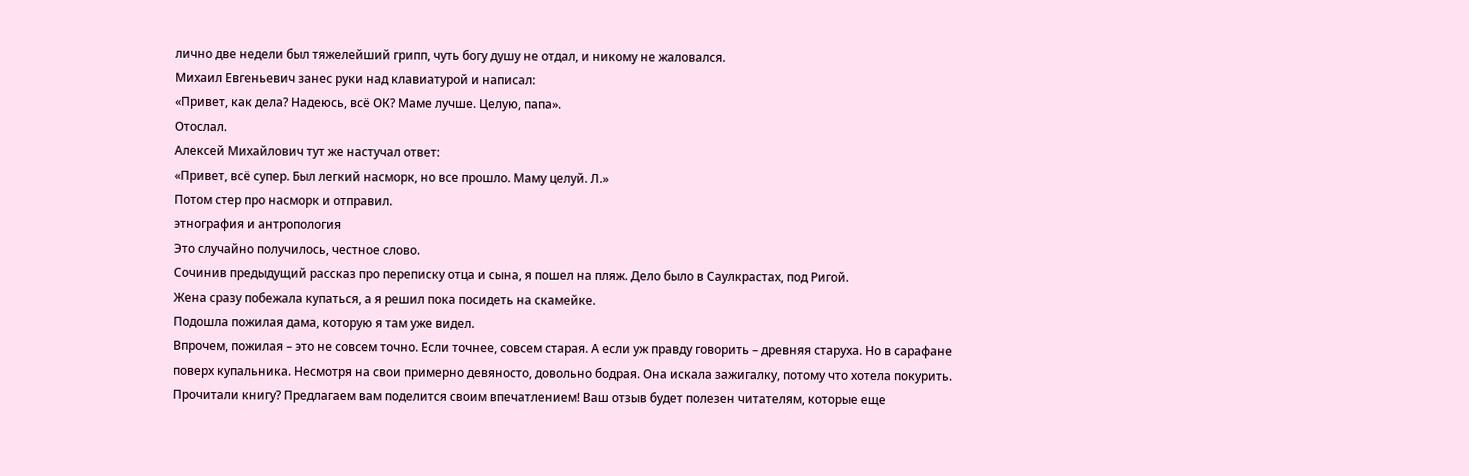лично две недели был тяжелейший грипп, чуть богу душу не отдал, и никому не жаловался.
Михаил Евгеньевич занес руки над клавиатурой и написал:
«Привет, как дела? Надеюсь, всё ОК? Маме лучше. Целую, папа».
Отослал.
Алексей Михайлович тут же настучал ответ:
«Привет, всё супер. Был легкий насморк, но все прошло. Маму целуй. Л.»
Потом стер про насморк и отправил.
этнография и антропология
Это случайно получилось, честное слово.
Сочинив предыдущий рассказ про переписку отца и сына, я пошел на пляж. Дело было в Саулкрастах, под Ригой.
Жена сразу побежала купаться, а я решил пока посидеть на скамейке.
Подошла пожилая дама, которую я там уже видел.
Впрочем, пожилая – это не совсем точно. Если точнее, совсем старая. А если уж правду говорить – древняя старуха. Но в сарафане поверх купальника. Несмотря на свои примерно девяносто, довольно бодрая. Она искала зажигалку, потому что хотела покурить.
Прочитали книгу? Предлагаем вам поделится своим впечатлением! Ваш отзыв будет полезен читателям, которые еще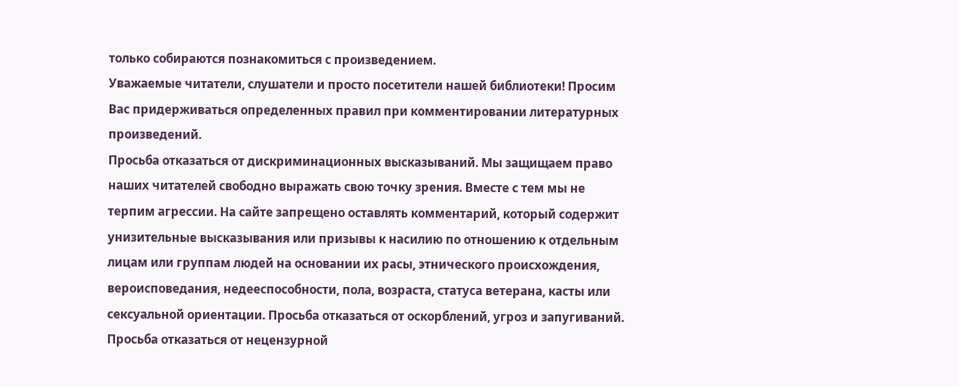только собираются познакомиться с произведением.
Уважаемые читатели, слушатели и просто посетители нашей библиотеки! Просим Вас придерживаться определенных правил при комментировании литературных произведений.
Просьба отказаться от дискриминационных высказываний. Мы защищаем право наших читателей свободно выражать свою точку зрения. Вместе с тем мы не терпим агрессии. На сайте запрещено оставлять комментарий, который содержит унизительные высказывания или призывы к насилию по отношению к отдельным лицам или группам людей на основании их расы, этнического происхождения, вероисповедания, недееспособности, пола, возраста, статуса ветерана, касты или сексуальной ориентации. Просьба отказаться от оскорблений, угроз и запугиваний. Просьба отказаться от нецензурной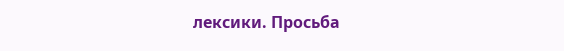лексики. Просьба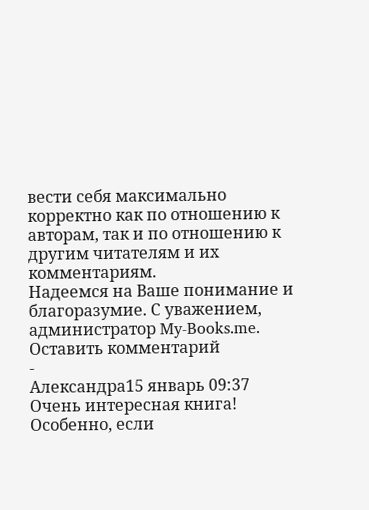вести себя максимально корректно как по отношению к авторам, так и по отношению к другим читателям и их комментариям.
Надеемся на Ваше понимание и благоразумие. С уважением, администратор My-Books.me.
Оставить комментарий
-
Александра15 январь 09:37
Очень интересная книга! Особенно, если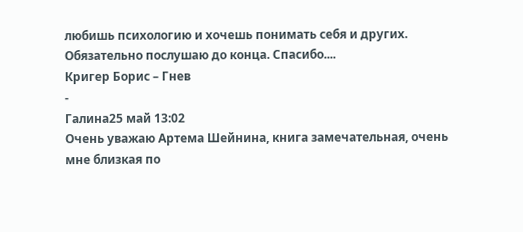любишь психологию и хочешь понимать себя и других. Обязательно послушаю до конца. Спасибо....
Кригер Борис – Гнев
-
Галина25 май 13:02
Очень уважаю Артема Шейнина, книга замечательная, очень мне близкая по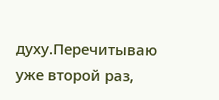духу.Перечитываю уже второй раз,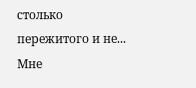столько пережитого и не...
Мне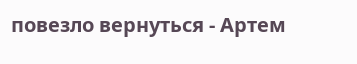повезло вернуться - Артем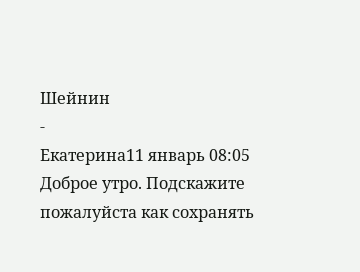Шейнин
-
Екатерина11 январь 08:05
Доброе утро. Подскажите пожалуйста как сохранять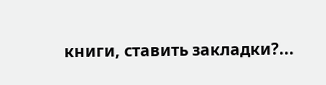книги, ставить закладки?...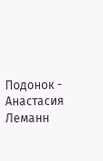Подонок - Анастасия Леманн